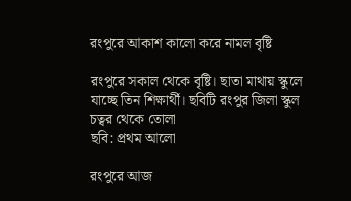রংপুরে আকাশ কালো করে নামল বৃষ্টি

রংপুরে সকাল থেকে বৃষ্টি। ছাতা মাথায় স্কুলে যাচ্ছে তিন শিক্ষার্থী। ছবিটি রংপুর জিলা স্কুল চত্বর থেকে তোলা
ছবি: প্রথম আলো

রংপুরে আজ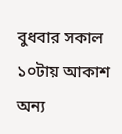বুধবার সকাল ১০টায় আকাশ অন্য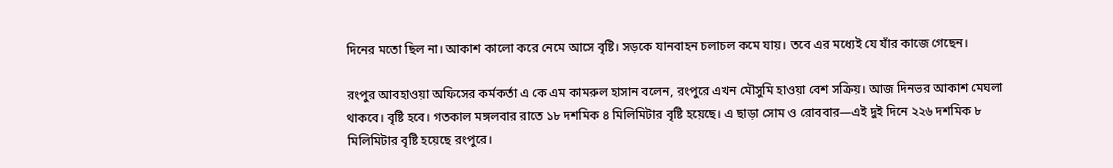দিনের মতো ছিল না। আকাশ কালো করে নেমে আসে বৃষ্টি। সড়কে যানবাহন চলাচল কমে যায়। তবে এর মধ্যেই যে যাঁর কাজে গেছেন।

রংপুর আবহাওয়া অফিসের কর্মকর্তা এ কে এম কামরুল হাসান বলেন, রংপুরে এখন মৌসুমি হাওয়া বেশ সক্রিয়। আজ দিনভর আকাশ মেঘলা থাকবে। বৃষ্টি হবে। গতকাল মঙ্গলবার রাতে ১৮ দশমিক ৪ মিলিমিটার বৃষ্টি হয়েছে। এ ছাড়া সোম ও রোববার—এই দুই দিনে ২২৬ দশমিক ৮ মিলিমিটার বৃষ্টি হয়েছে রংপুরে।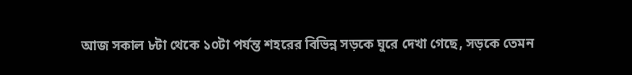আজ সকাল ৮টা থেকে ১০টা পর্যন্ত শহরের বিভিন্ন সড়কে ঘুরে দেখা গেছে, সড়কে তেমন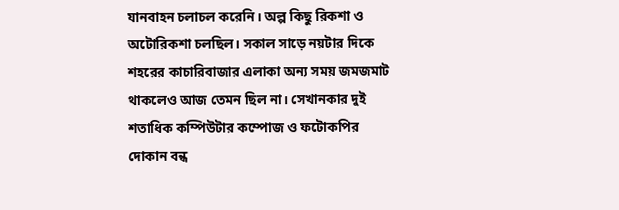যানবাহন চলাচল করেনি। অল্প কিছু রিকশা ও অটোরিকশা চলছিল। সকাল সাড়ে নয়টার দিকে শহরের কাচারিবাজার এলাকা অন্য সময় জমজমাট থাকলেও আজ তেমন ছিল না। সেখানকার দুই শতাধিক কম্পিউটার কম্পোজ ও ফটোকপির দোকান বন্ধ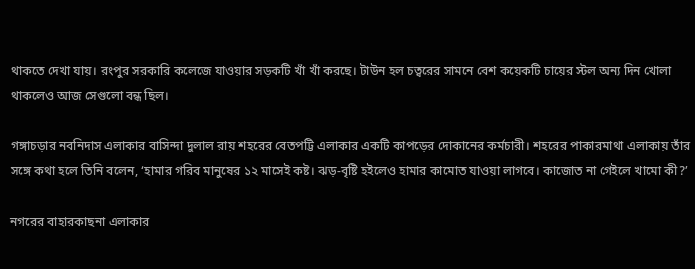থাকতে দেখা যায়। রংপুর সরকারি কলেজে যাওয়ার সড়কটি খাঁ খাঁ করছে। টাউন হল চত্বরের সামনে বেশ কয়েকটি চায়ের স্টল অন্য দিন খোলা থাকলেও আজ সেগুলো বন্ধ ছিল।

গঙ্গাচড়ার নবনিদাস এলাকার বাসিন্দা দুলাল রায় শহরের বেতপট্টি এলাকার একটি কাপড়ের দোকানের কর্মচারী। শহরের পাকারমাথা এলাকায় তাঁর সঙ্গে কথা হলে তিনি বলেন, ‘হামার গরিব মানুষের ১২ মাসেই কষ্ট। ঝড়-বৃষ্টি হইলেও হামার কামোত যাওয়া লাগবে। কাজোত না গেইলে খামো কী?’

নগরের বাহারকাছনা এলাকার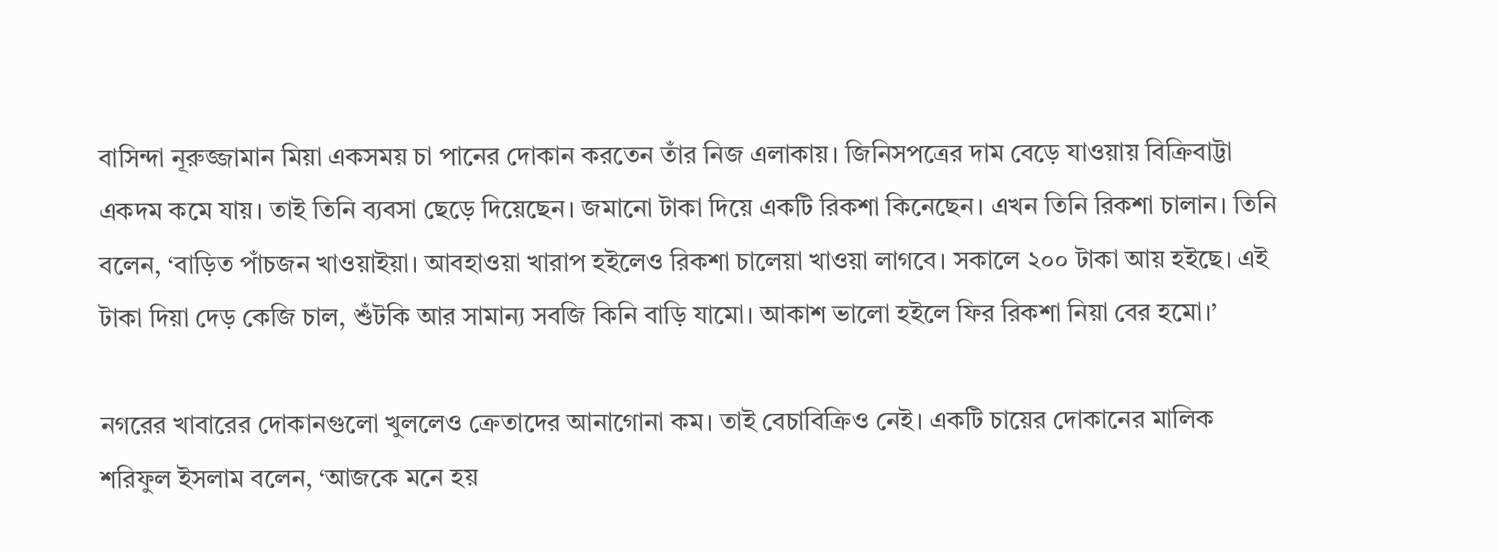বাসিন্দা নূরুজ্জামান মিয়া একসময় চা পানের দোকান করতেন তাঁর নিজ এলাকায়। জিনিসপত্রের দাম বেড়ে যাওয়ায় বিক্রিবাট্টা একদম কমে যায়। তাই তিনি ব্যবসা ছেড়ে দিয়েছেন। জমানো টাকা দিয়ে একটি রিকশা কিনেছেন। এখন তিনি রিকশা চালান। তিনি বলেন, ‘বাড়িত পাঁচজন খাওয়াইয়া। আবহাওয়া খারাপ হইলেও রিকশা চালেয়া খাওয়া লাগবে। সকালে ২০০ টাকা আয় হইছে। এই টাকা দিয়া দেড় কেজি চাল, শুঁটকি আর সামান্য সবজি কিনি বাড়ি যামো। আকাশ ভালো হইলে ফির রিকশা নিয়া বের হমো।’

নগরের খাবারের দোকানগুলো খুললেও ক্রেতাদের আনাগোনা কম। তাই বেচাবিক্রিও নেই। একটি চায়ের দোকানের মালিক শরিফুল ইসলাম বলেন, ‘আজকে মনে হয়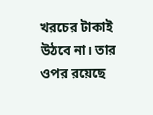খরচের টাকাই উঠবে না। তার ওপর রয়েছে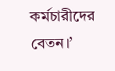কর্মচারীদের বেতন।’